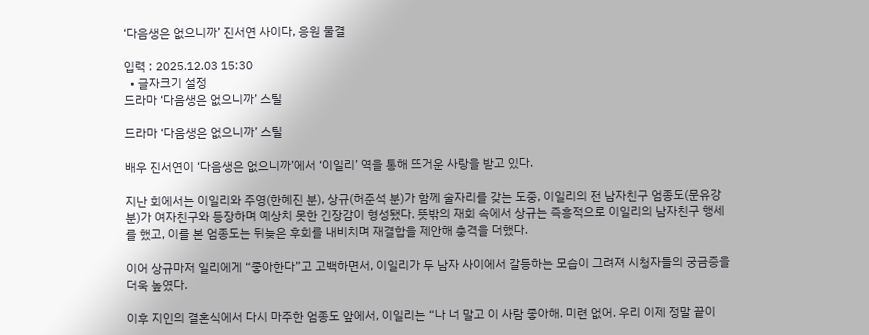‘다음생은 없으니까’ 진서연 사이다, 응원 물결

입력 : 2025.12.03 15:30
  • 글자크기 설정
드라마 ‘다음생은 없으니까’ 스틸

드라마 ‘다음생은 없으니까’ 스틸

배우 진서연이 ‘다음생은 없으니까’에서 ‘이일리’ 역을 통해 뜨거운 사랑을 받고 있다.

지난 회에서는 이일리와 주영(한혜진 분), 상규(허준석 분)가 함께 술자리를 갖는 도중, 이일리의 전 남자친구 엄종도(문유강 분)가 여자친구와 등장하며 예상치 못한 긴장감이 형성됐다. 뜻밖의 재회 속에서 상규는 즉흥적으로 이일리의 남자친구 행세를 했고, 이를 본 엄종도는 뒤늦은 후회를 내비치며 재결합을 제안해 충격을 더했다.

이어 상규마저 일리에게 “좋아한다”고 고백하면서, 이일리가 두 남자 사이에서 갈등하는 모습이 그려져 시청자들의 궁금증을 더욱 높였다.

이후 지인의 결혼식에서 다시 마주한 엄종도 앞에서, 이일리는 “나 너 말고 이 사람 좋아해. 미련 없어. 우리 이제 정말 끝이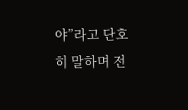야”라고 단호히 말하며 전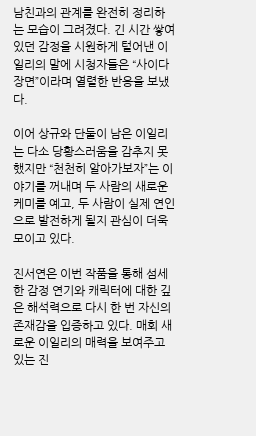남친과의 관계를 완전히 정리하는 모습이 그려졌다. 긴 시간 쌓여있던 감정을 시원하게 털어낸 이일리의 말에 시청자들은 “사이다 장면”이라며 열렬한 반응을 보냈다.

이어 상규와 단둘이 남은 이일리는 다소 당황스러움을 감추지 못했지만 “천천히 알아가보자”는 이야기를 꺼내며 두 사람의 새로운 케미를 예고, 두 사람이 실제 연인으로 발전하게 될지 관심이 더욱 모이고 있다.

진서연은 이번 작품을 통해 섬세한 감정 연기와 캐릭터에 대한 깊은 해석력으로 다시 한 번 자신의 존재감을 입증하고 있다. 매회 새로운 이일리의 매력을 보여주고 있는 진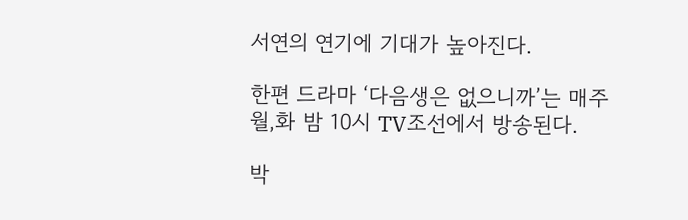서연의 연기에 기대가 높아진다.

한편 드라마 ‘다음생은 없으니까’는 매주 월,화 밤 10시 TV조선에서 방송된다.

박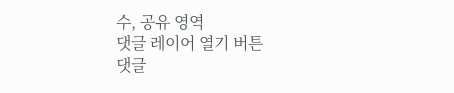수, 공유 영역
댓글 레이어 열기 버튼
댓글